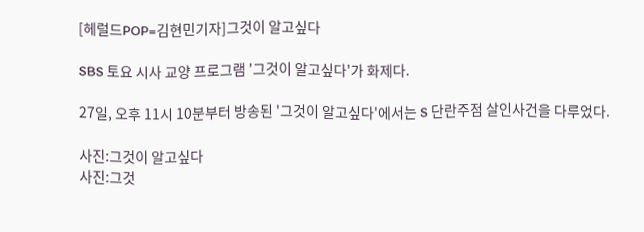[헤럴드POP=김현민기자]그것이 알고싶다

SBS 토요 시사 교양 프로그램 '그것이 알고싶다'가 화제다.

27일, 오후 11시 10분부터 방송된 '그것이 알고싶다'에서는 S 단란주점 살인사건을 다루었다.

사진:그것이 알고싶다
사진:그것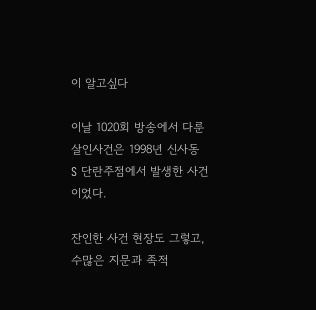이 알고싶다

이날 1020회 방송에서 다룬 살인사건은 1998년 신사동 S 단란주점에서 발생한 사건이었다.

잔인한 사건 현장도 그렇고, 수많은 지문과 족적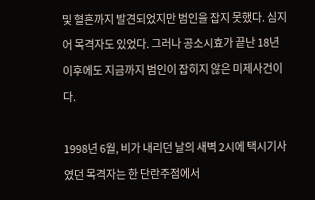및 혈흔까지 발견되었지만 범인을 잡지 못했다. 심지어 목격자도 있었다. 그러나 공소시효가 끝난 18년 이후에도 지금까지 범인이 잡히지 않은 미제사건이다.

1998년 6월, 비가 내리던 날의 새벽 2시에 택시기사였던 목격자는 한 단란주점에서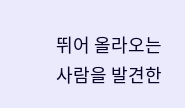뛰어 올라오는 사람을 발견한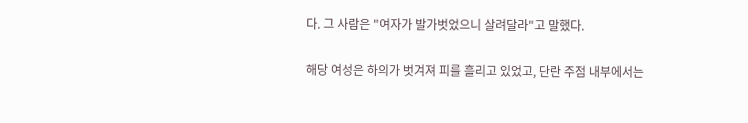다. 그 사람은 "여자가 발가벗었으니 살려달라"고 말했다.

해당 여성은 하의가 벗겨져 피를 흘리고 있었고, 단란 주점 내부에서는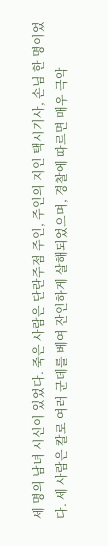세 명의 남녀 시신이 있었다. 죽은 사람은 단란주점 주인, 주인의 지인 택시기사, 손님 한 명이었다. 세 사람은 칼로 여러 군데를 베여 잔인하게 살해되었으며, 경찰에 따르면 매우 극악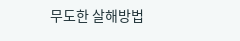무도한 살해방법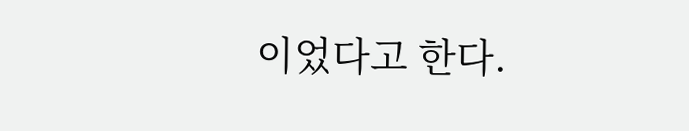이었다고 한다.